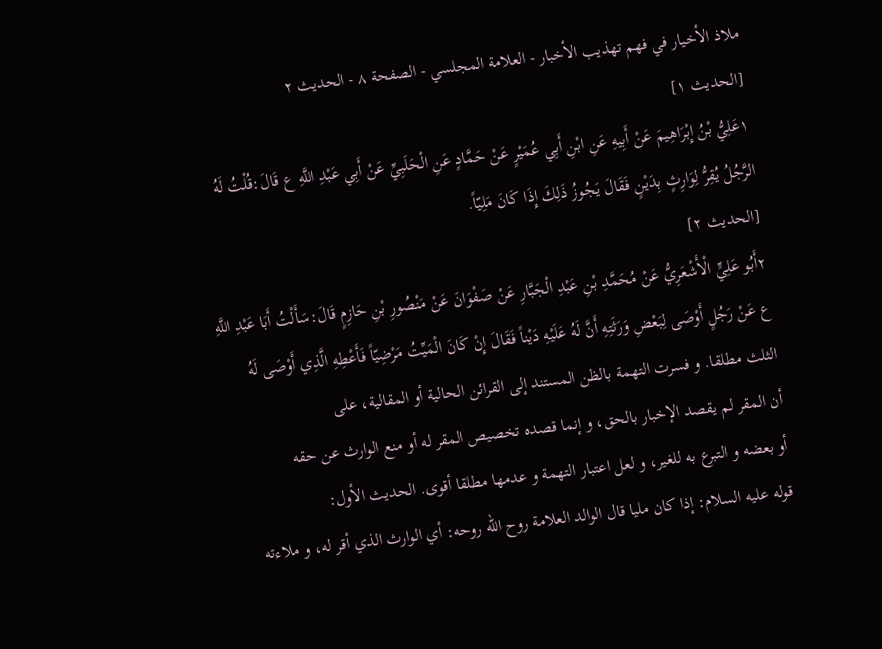ملاذ الأخيار في فهم تهذيب الأخبار - العلامة المجلسي - الصفحة ٨ - الحديث ٢
[الحديث ١]
١عَلِيُّ بْنُ إِبْرَاهِيمَ عَنْ أَبِيهِ عَنِ ابْنِ أَبِي عُمَيْرٍ عَنْ حَمَّادٍ عَنِ الْحَلَبِيِّ عَنْ أَبِي عَبْدِ اللَّهِ ع قَالَ:قُلْتُ لَهُ الرَّجُلُ يُقِرُّ لِوَارِثٍ بِدَيْنٍ فَقَالَ يَجُوزُ ذَلِكَ إِذَا كَانَ مَلِيّاً.
[الحديث ٢]
٢أَبُو عَلِيٍّ الْأَشْعَرِيُّ عَنْ مُحَمَّدِ بْنِ عَبْدِ الْجَبَّارِ عَنْ صَفْوَانَ عَنْ مَنْصُورِ بْنِ حَازِمٍ قَالَ:سَأَلْتُ أَبَا عَبْدِ اللَّهِ ع عَنْ رَجُلٍ أَوْصَى لِبَعْضِ وَرَثَتِهِ أَنَّ لَهُ عَلَيْهِ دَيْناً فَقَالَ إِنْ كَانَ الْمَيِّتُ مَرْضِيّاً فَأَعْطِهِ الَّذِي أَوْصَى لَهُ
الثلث مطلقا. و فسرت التهمة بالظن المستند إلى القرائن الحالية أو المقالية، على
أن المقر لم يقصد الإخبار بالحق، و إنما قصده تخصيص المقر له أو منع الوارث عن حقه
أو بعضه و التبرع به للغير، و لعل اعتبار التهمة و عدمها مطلقا أقوى. الحديث الأول:
قوله عليه السلام: إذا كان مليا قال الوالد العلامة روح الله روحه: أي الوارث الذي أقر له، و ملاءته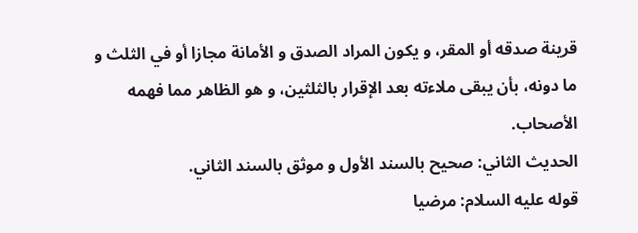قرينة صدقه أو المقر، و يكون المراد الصدق و الأمانة مجازا أو في الثلث و ما دونه، بأن يبقى ملاءته بعد الإقرار بالثلثين، و هو الظاهر مما فهمه الأصحاب.
الحديث الثاني: صحيح بالسند الأول و موثق بالسند الثاني.
قوله عليه السلام: مرضيا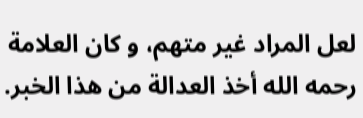لعل المراد غير متهم، و كان العلامة رحمه الله أخذ العدالة من هذا الخبر.